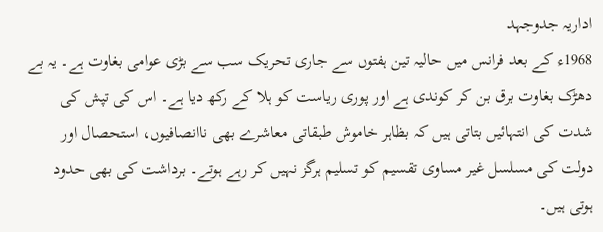اداریہ جدوجہد
1968ء کے بعد فرانس میں حالیہ تین ہفتوں سے جاری تحریک سب سے بڑی عوامی بغاوت ہے۔ یہ بے دھڑک بغاوت برق بن کر کوندی ہے اور پوری ریاست کو ہلا کے رکھ دیا ہے۔ اس کی تپش کی شدت کی انتہائیں بتاتی ہیں کہ بظاہر خاموش طبقاتی معاشرے بھی ناانصافیوں، استحصال اور دولت کی مسلسل غیر مساوی تقسیم کو تسلیم ہرگز نہیں کر رہے ہوتے۔ برداشت کی بھی حدود ہوتی ہیں۔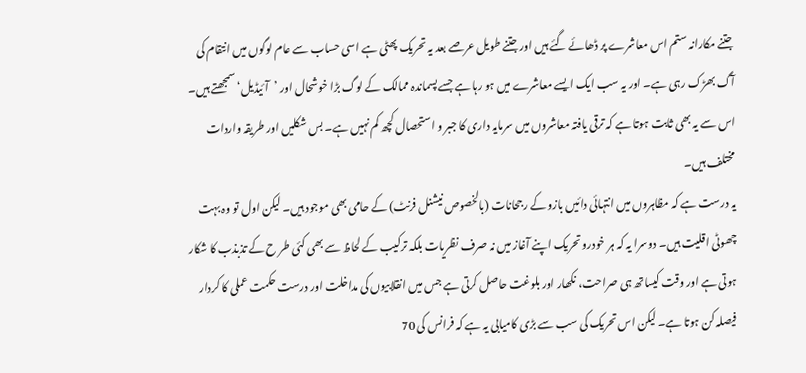جتنے مکارانہ ستم اس معاشرے پر ڈھائے گئے ہیں اور جتنے طویل عرصے بعد یہ تحریک پھٹی ہے اسی حساب سے عام لوگوں میں انتقام کی آگ بھڑک رہی ہے۔ اور یہ سب ایک ایسے معاشرے میں ہو رہا ہے جسے پسماندہ ممالک کے لوگ بڑا خوشحال اور ’آئیڈیل‘ سمجھتے ہیں۔ اس سے یہ بھی ثابت ہوتا ہے کہ ترقی یافتہ معاشروں میں سرمایہ داری کا جبر و استحصال کچھ کم نہیں ہے۔ بس شکلیں اور طریقہ واردات مختلف ہیں۔
یہ درست ہے کہ مظاہروں میں انتہائی دائیں بازو کے رجحانات (بالخصوص نیشنل فرنٹ) کے حامی بھی موجود ہیں۔ لیکن اول تو وہ بہت چھوٹی اقلیت ہیں۔ دوسرا یہ کہ ہر خودرو تحریک اپنے آغاز میں نہ صرف نظریات بلکہ ترکیب کے لحاظ سے بھی کئی طر ح کے تذبذب کا شکار ہوتی ہے اور وقت کیساتھ ہی صراحت، نکھار اور بلوغت حاصل کرتی ہے جس میں انقلابیوں کی مداخلت اور درست حکمت عملی کا کردار فیصلہ کن ہوتا ہے۔ لیکن اس تحریک کی سب سے بڑی کامیابی یہ ہے کہ فرانس کی 70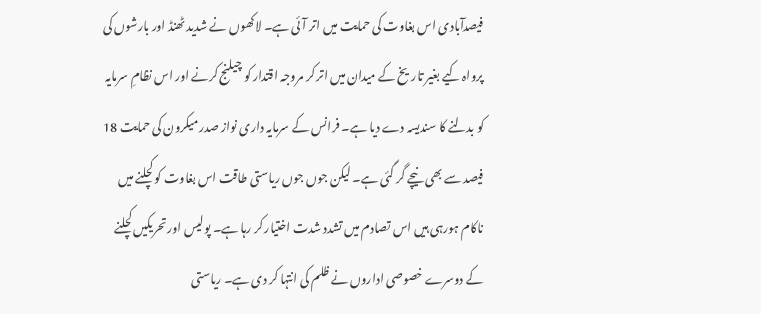فیصدآبادی اس بغاوت کی حمایت میں اتر آئی ہے۔ لاکھوں نے شدید ٹھنڈ اور بارشوں کی پرواہ کیے بغیر تاریخ کے میدان میں اتر کر مروجہ اقتدار کو چیلنج کرنے اور اس نظامِ سرمایہ کو بدلنے کا سندیسہ دے دیا ہے۔ فرانس کے سرمایہ داری نواز صدر میکرون کی حمایت 18 فیصد سے بھی نیچے گر گئی ہے۔ لیکن جوں جوں ریاستی طاقت اس بغاوت کو کچلنے میں ناکام ہورہی ہیں اس تصادم میں تشدد شدت اختیار کر رہا ہے۔ پولیس اور تحریکیں کچلنے کے دوسرے خصوصی اداروں نے ظلم کی انتہا کر دی ہے۔ ریاستی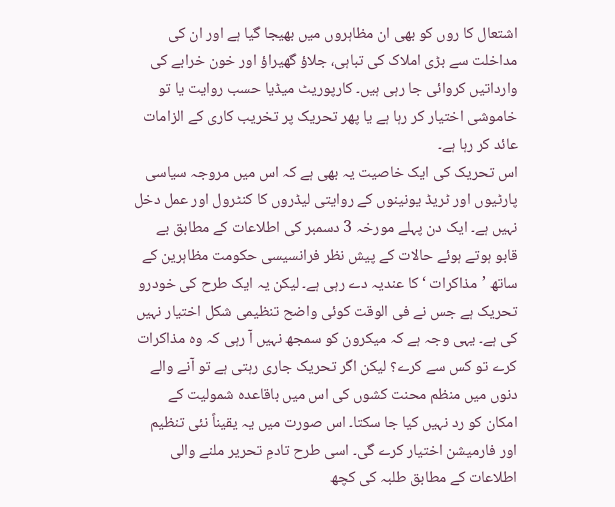اشتعال کا روں کو بھی ان مظاہروں میں بھیجا گیا ہے اور ان کی مداخلت سے بڑی املاک کی تباہی، جلاؤ گھیراؤ اور خون خرابے کی وارداتیں کروائی جا رہی ہیں۔ کارپوریٹ میڈیا حسب روایت یا تو خاموشی اختیار کر رہا ہے یا پھر تحریک پر تخریب کاری کے الزامات عائد کر رہا ہے۔
اس تحریک کی ایک خاصیت یہ بھی ہے کہ اس میں مروجہ سیاسی پارٹیوں اور ٹریڈ یونینوں کے روایتی لیڈروں کا کنٹرول اور عمل دخل نہیں ہے۔ ایک دن پہلے مورخہ 3 دسمبر کی اطلاعات کے مطابق بے قابو ہوتے ہوئے حالات کے پیش نظر فرانسیسی حکومت مظاہرین کے ساتھ ’مذاکرات ‘ کا عندیہ دے رہی ہے۔ لیکن یہ ایک طرح کی خودرو تحریک ہے جس نے فی الوقت کوئی واضح تنظیمی شکل اختیار نہیں کی ہے۔ یہی وجہ ہے کہ میکرون کو سمجھ نہیں آ رہی کہ وہ مذاکرات کرے تو کس سے کرے؟ لیکن اگر تحریک جاری رہتی ہے تو آنے والے دنوں میں منظم محنت کشوں کی اس میں باقاعدہ شمولیت کے امکان کو رد نہیں کیا جا سکتا۔ اس صورت میں یہ یقیناً نئی تنظیم اور فارمیشن اختیار کرے گی۔ اسی طرح تادمِ تحریر ملنے والی اطلاعات کے مطابق طلبہ کی کچھ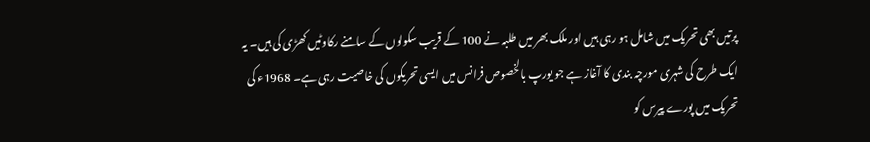پرتیں بھی تحریک میں شامل ہو رہی ہیں اور ملک بھر میں طلبہ نے 100 کے قریب سکولوں کے سامنے رکاوٹیں کھڑی کی ہیں۔ یہ ایک طرح کی شہری مورچہ بندی کا آغاز ہے جو یورپ بالخصوص فرانس میں ایسی تحریکوں کی خاصیت رہی ہے۔ 1968ء کی تحریک میں پورے پیرس کو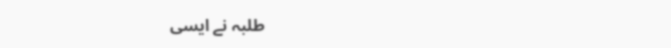طلبہ نے ایسی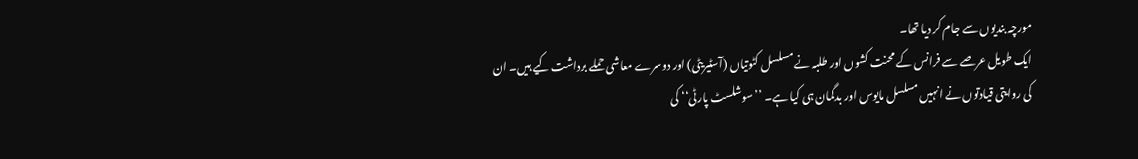مورچہ بندیوں سے جام کر دیا تھا۔
ایک طویل عرصے سے فرانس کے محنت کشوں اور طلبہ نے مسلسل کٹوتیاں (آسٹیریٹی) اور دوسرے معاشی حملے برداشت کیے ہیں۔ ان کی روایتی قیادتوں نے انہیں مسلسل مایوس اور بدگمان ہی کیا ہے۔ ’’سوشلسٹ پارٹی‘‘ کی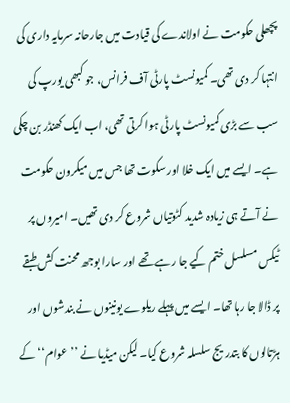پچھلی حکومت نے اولاندے کی قیادت میں جارحانہ سرمایہ داری کی انتہا کر دی تھی۔ کمیونسٹ پارٹی آف فرانس، جو کبھی یورپ کی سب سے بڑی کمیونسٹ پارٹی ہوا کرتی تھی، اب ایک کھنڈر بن چکی ہے۔ ایسے میں ایک خلا اور سکوت تھا جس میں میکرون حکومت نے آتے ہی زیادہ شدید کٹوتیاں شروع کر دی تھیں۔ امیروں پر ٹیکس مسلسل ختم کیے جا رہے تھے اور سارا بوجھ محنت کش طبقے پر ڈالا جا رہا تھا۔ ایسے میں پہلے ریلوے یونینوں نے بندشوں اور ہڑتالوں کا بتدریج سلسلہ شروع کیا۔ لیکن میڈیا نے ’’عوام‘‘ کے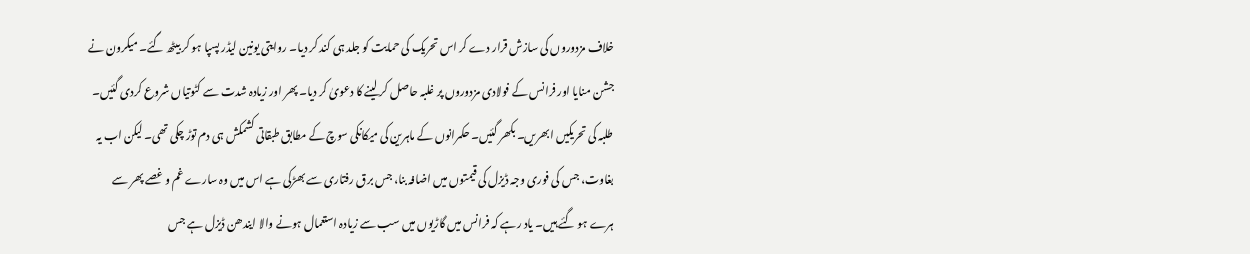خلاف مزدوروں کی سازش قرار دے کر اس تحریک کی حمایت کو جلد ہی کند کر دیا۔ روایتی یونین لیڈر پسپا ہو کر بیٹھ گئے۔ میکرون نے جشن منایا اور فرانس کے فولادی مزدوروں پر غلبہ حاصل کر لینے کا دعویٰ کر دیا۔ پھر اور زیادہ شدت سے کٹوتیاں شروع کردی گئیں۔ طلبہ کی تحریکیں ابھریں۔ بکھر گئیں۔ حکمرانوں کے ماہرین کی میکانکی سوچ کے مطابق طبقاتی کشمکش ہی دم توڑ چکی تھی۔ لیکن اب یہ بغاوت، جس کی فوری وجہ ڈیزل کی قیمتوں میں اضافہ بنا، جس برق رفتاری سے بھڑکی ہے اس میں وہ سارے غم و غصے پھر سے ہرے ہو گئے ہیں۔ یاد رہے کہ فرانس میں گاڑیوں میں سب سے زیادہ استعمال ہونے والا ایندھن ڈیزل ہے جس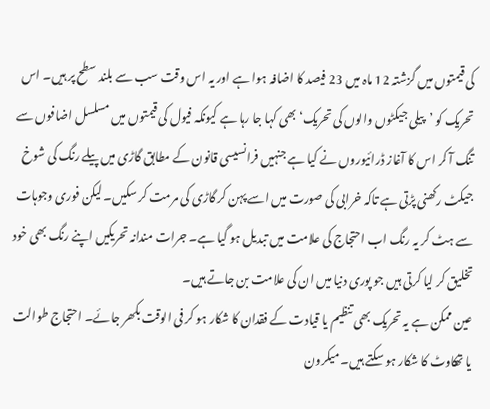کی قیمتوں میں گزشتہ 12 ماہ میں 23 فیصد کا اضافہ ہوا ہے اور یہ اس وقت سب سے بلند سطح پر ہیں۔ اس تحریک کو ’پیلی جیکٹوں والوں کی تحریک‘ بھی کہا جا رہا ہے کیونکہ فیول کی قیمتوں میں مسلسل اضافوں سے تنگ آ کر اس کا آغاز ڈرائیوروں نے کیا ہے جنہیں فرانسیسی قانون کے مطابق گاڑی میں پیلے رنگ کی شوخ جیکٹ رکھنی پڑتی ہے تاکہ خرابی کی صورت میں اسے پہن کر گاڑی کی مرمت کر سکیں۔ لیکن فوری وجوہات سے ہٹ کر یہ رنگ اب احتجاج کی علامت میں تبدیل ہو گیا ہے۔ جرات مندانہ تحریکیں اپنے رنگ بھی خود تخلیق کر لیا کرتی ہیں جو پوری دنیا میں ان کی علامت بن جاتے ہیں۔
عین ممکن ہے یہ تحریک بھی تنظیم یا قیادت کے فقدان کا شکار ہو کر فی الوقت بکھر جائے۔ احتجاج طوالت یا تھکاوٹ کا شکار ہو سکتے ہیں۔ میکرون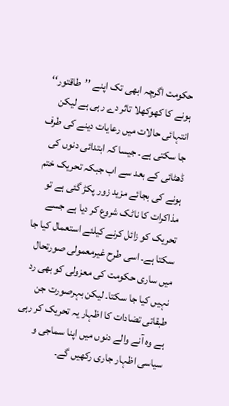حکومت اگرچہ ابھی تک اپنے ’’طاقتور‘‘ ہونے کا کھوکھلا تاثر دے رہی ہے لیکن انتہائی حالات میں رعایات دینے کی طرف جا سکتی ہے۔ جیسا کہ ابتدائی دنوں کی ڈھٹائی کے بعد سے اب جبکہ تحریک ختم ہونے کی بجائے مزید زور پکڑ گئی ہے تو مذاکرات کا ناٹک شروع کر دیا ہے جسے تحریک کو زائل کرنے کیلئے استعمال کیا جا سکتا ہے۔ اسی طرح غیرمعمولی صورتحال میں ساری حکومت کی معزولی کو بھی رد نہیں کیا جا سکتا۔ لیکن بہرصورت جن طبقاتی تضادات کا اظہار یہ تحریک کر رہی ہے وہ آنے والے دنوں میں اپنا سماجی و سیاسی اظہار جاری رکھیں گے۔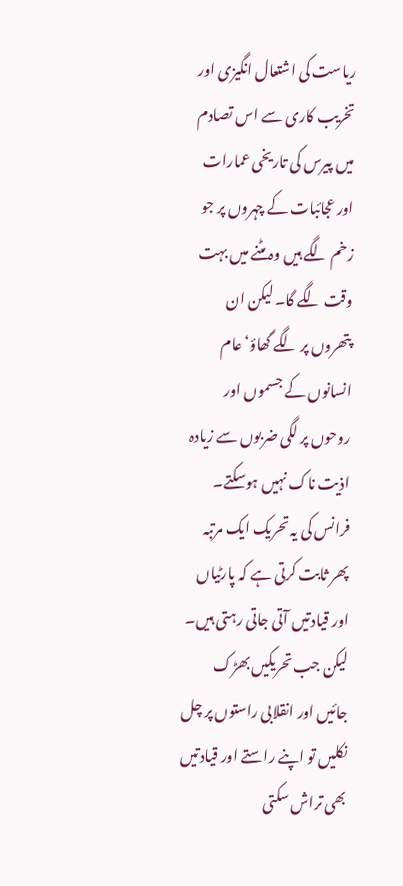ریاست کی اشتعال انگیزی اور تخریب کاری سے اس تصادم میں پیرس کی تاریخی عمارات اور عجائبات کے چہروں پر جو زخم لگے ہیں وہ مٹنے میں بہت وقت لگے گا۔ لیکن ان پتھروں پر لگے گھاؤ‘ عام انسانوں کے جسموں اور روحوں پر لگی ضربوں سے زیادہ اذیت ناک نہیں ہوسکتے۔
فرانس کی یہ تحریک ایک مرتبہ پھر ثابت کرتی ہے کہ پارٹیاں اور قیادتیں آتی جاتی رہتی ہیں۔ لیکن جب تحریکیں بھڑک جائیں اور انقلابی راستوں پر چل نکلیں تو اپنے راستے اور قیادتیں بھی تراش سکتی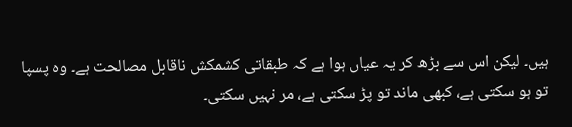ہیں۔ لیکن اس سے بڑھ کر یہ عیاں ہوا ہے کہ طبقاتی کشمکش ناقابل مصالحت ہے۔ وہ پسپا تو ہو سکتی ہے، کبھی ماند تو پڑ سکتی ہے، مر نہیں سکتی۔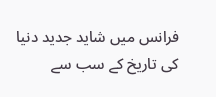فرانس میں شاید جدید دنیا کی تاریخ کے سب سے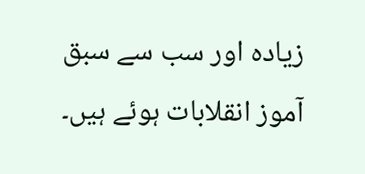زیادہ اور سب سے سبق آموز انقلابات ہوئے ہیں۔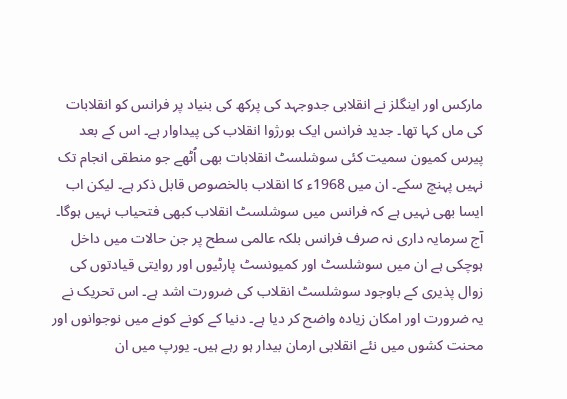مارکس اور اینگلز نے انقلابی جدوجہد کی پرکھ کی بنیاد پر فرانس کو انقلابات کی ماں کہا تھا۔ جدید فرانس ایک بورژوا انقلاب کی پیداوار ہے۔ اس کے بعد پیرس کمیون سمیت کئی سوشلسٹ انقلابات بھی اُٹھے جو منطقی انجام تک نہیں پہنچ سکے۔ ان میں 1968ء کا انقلاب بالخصوص قابل ذکر ہے۔ لیکن اب ایسا بھی نہیں ہے کہ فرانس میں سوشلسٹ انقلاب کبھی فتحیاب نہیں ہوگا۔
آج سرمایہ داری نہ صرف فرانس بلکہ عالمی سطح پر جن حالات میں داخل ہوچکی ہے ان میں سوشلسٹ اور کمیونسٹ پارٹیوں اور روایتی قیادتوں کی زوال پذیری کے باوجود سوشلسٹ انقلاب کی ضرورت اشد ہے۔ اس تحریک نے یہ ضرورت اور امکان زیادہ واضح کر دیا ہے۔ دنیا کے کونے کونے میں نوجوانوں اور محنت کشوں میں نئے انقلابی ارمان بیدار ہو رہے ہیں۔ یورپ میں ان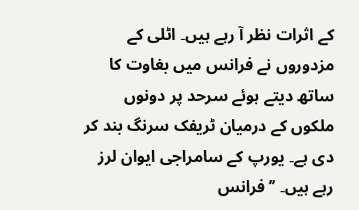کے اثرات نظر آ رہے ہیں۔ اٹلی کے مزدوروں نے فرانس میں بغاوت کا ساتھ دیتے ہوئے سرحد پر دونوں ملکوں کے درمیان ٹریفک سرنگ بند کر دی ہے۔ یورپ کے سامراجی ایوان لرز رہے ہیں۔ ’’فرانس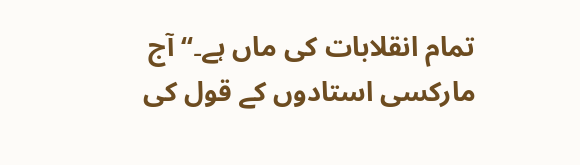تمام انقلابات کی ماں ہے۔‘‘ آج مارکسی استادوں کے قول کی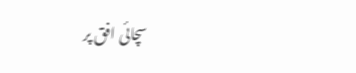سچائی افق پر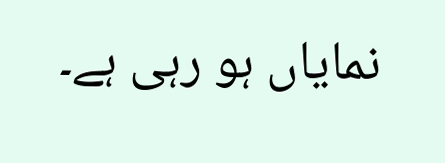نمایاں ہو رہی ہے۔